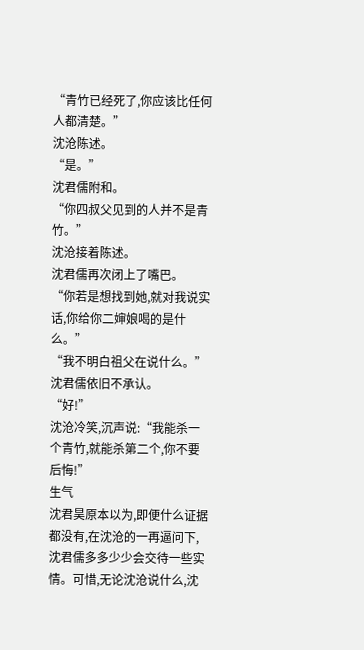“青竹已经死了,你应该比任何人都清楚。”
沈沧陈述。
“是。”
沈君儒附和。
“你四叔父见到的人并不是青竹。”
沈沧接着陈述。
沈君儒再次闭上了嘴巴。
“你若是想找到她,就对我说实话,你给你二婶娘喝的是什么。”
“我不明白祖父在说什么。”
沈君儒依旧不承认。
“好!”
沈沧冷笑,沉声说:“我能杀一个青竹,就能杀第二个,你不要后悔!”
生气
沈君昊原本以为,即便什么证据都没有,在沈沧的一再逼问下,沈君儒多多少少会交待一些实情。可惜,无论沈沧说什么,沈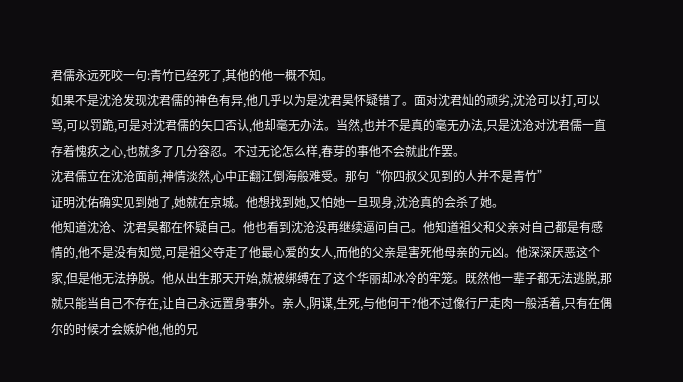君儒永远死咬一句:青竹已经死了,其他的他一概不知。
如果不是沈沧发现沈君儒的神色有异,他几乎以为是沈君昊怀疑错了。面对沈君灿的顽劣,沈沧可以打,可以骂,可以罚跪,可是对沈君儒的矢口否认,他却毫无办法。当然,也并不是真的毫无办法,只是沈沧对沈君儒一直存着愧疚之心,也就多了几分容忍。不过无论怎么样,春芽的事他不会就此作罢。
沈君儒立在沈沧面前,神情淡然,心中正翻江倒海般难受。那句“你四叔父见到的人并不是青竹”
证明沈佑确实见到她了,她就在京城。他想找到她,又怕她一旦现身,沈沧真的会杀了她。
他知道沈沧、沈君昊都在怀疑自己。他也看到沈沧没再继续逼问自己。他知道祖父和父亲对自己都是有感情的,他不是没有知觉,可是祖父夺走了他最心爱的女人,而他的父亲是害死他母亲的元凶。他深深厌恶这个家,但是他无法挣脱。他从出生那天开始,就被绑缚在了这个华丽却冰冷的牢笼。既然他一辈子都无法逃脱,那就只能当自己不存在,让自己永远置身事外。亲人,阴谋,生死,与他何干?他不过像行尸走肉一般活着,只有在偶尔的时候才会嫉妒他,他的兄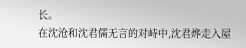长。
在沈沧和沈君儒无言的对峙中,沈君烨走入屋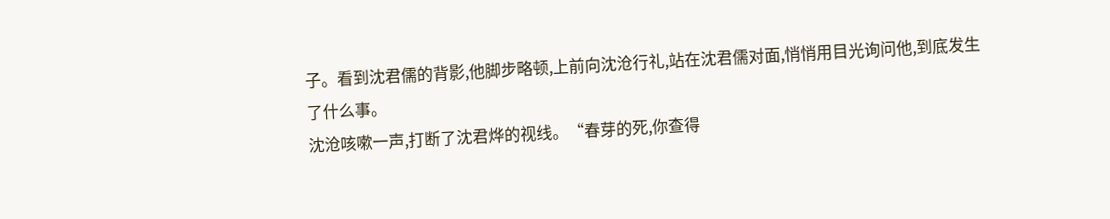子。看到沈君儒的背影,他脚步略顿,上前向沈沧行礼,站在沈君儒对面,悄悄用目光询问他,到底发生了什么事。
沈沧咳嗽一声,打断了沈君烨的视线。“春芽的死,你查得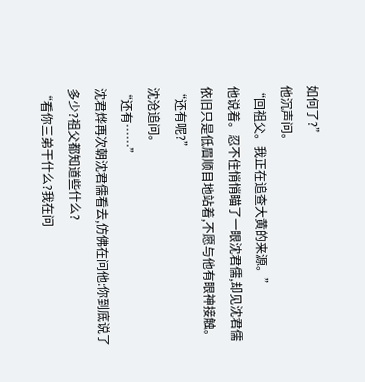如何了?”
他沉声问。
“回祖父。我正在追查大黄的来源。”
他说着。忍不住悄悄瞄了一眼沈君儒,却见沈君儒依旧只是低眉顺目地站着,不愿与他有眼神接触。
“还有呢?”
沈沧追问。
“还有……”
沈君烨再次朝沈君儒看去,仿佛在问他:你到底说了多少?祖父都知道些什么?
“看你三弟干什么?我在问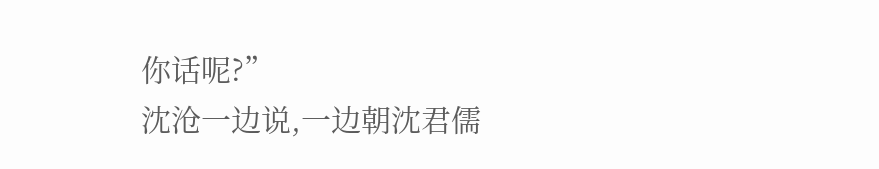你话呢?”
沈沧一边说,一边朝沈君儒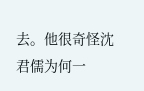去。他很奇怪沈君儒为何一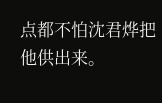点都不怕沈君烨把他供出来。